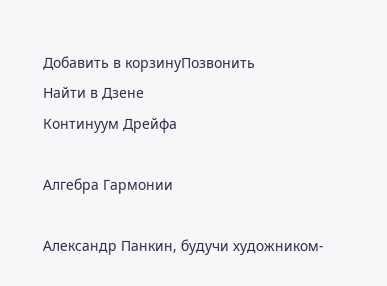Добавить в корзинуПозвонить
Найти в Дзене
Континуум Дрейфа

Алгебра Гармонии

Александр Панкин, будучи художником-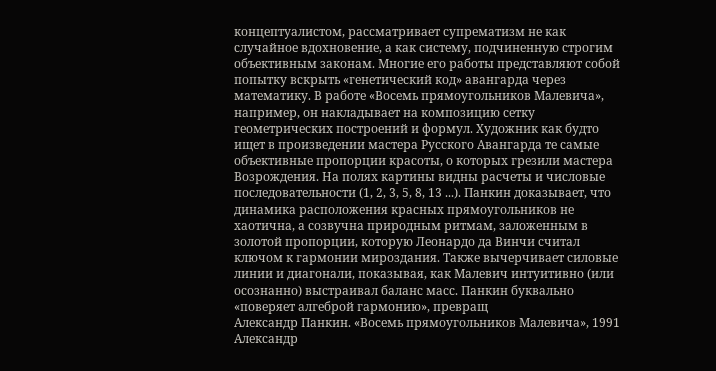концептуалистом, рассматривает супрематизм не как случайное вдохновение, а как систему, подчиненную строгим объективным законам. Многие его работы представляют собой попытку вскрыть «генетический код» авангарда через математику. В работе «Восемь прямоугольников Малевича», например, он накладывает на композицию сетку геометрических построений и формул. Художник как будто ищет в произведении мастера Русского Авангарда те самые объективные пропорции красоты, о которых грезили мастера Возрождения. На полях картины видны расчеты и числовые последовательности (1, 2, 3, 5, 8, 13 ...). Панкин доказывает, что динамика расположения красных прямоугольников не хаотична, а созвучна природным ритмам, заложенным в золотой пропорции, которую Леонардо да Винчи считал ключом к гармонии мироздания. Также вычерчивает силовые линии и диагонали, показывая, как Малевич интуитивно (или осознанно) выстраивал баланс масс. Панкин буквально «поверяет алгеброй гармонию», превращ
Александр Панкин. «Восемь прямоугольников Малевича», 1991
Александр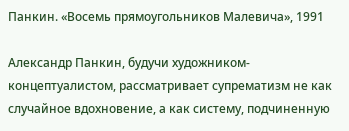Панкин. «Восемь прямоугольников Малевича», 1991

Александр Панкин, будучи художником-концептуалистом, рассматривает супрематизм не как случайное вдохновение, а как систему, подчиненную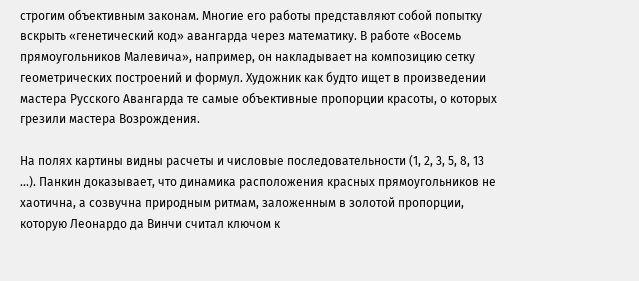строгим объективным законам. Многие его работы представляют собой попытку вскрыть «генетический код» авангарда через математику. В работе «Восемь прямоугольников Малевича», например, он накладывает на композицию сетку геометрических построений и формул. Художник как будто ищет в произведении мастера Русского Авангарда те самые объективные пропорции красоты, о которых грезили мастера Возрождения.

На полях картины видны расчеты и числовые последовательности (1, 2, 3, 5, 8, 13 ...). Панкин доказывает, что динамика расположения красных прямоугольников не хаотична, а созвучна природным ритмам, заложенным в золотой пропорции, которую Леонардо да Винчи считал ключом к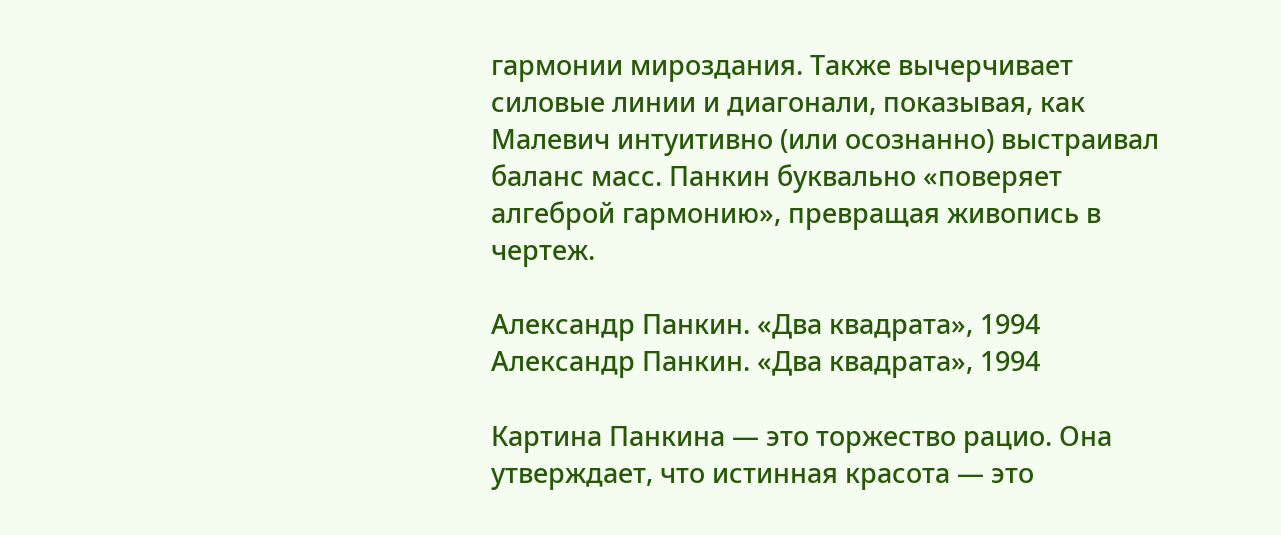гармонии мироздания. Также вычерчивает силовые линии и диагонали, показывая, как Малевич интуитивно (или осознанно) выстраивал баланс масс. Панкин буквально «поверяет алгеброй гармонию», превращая живопись в чертеж.

Александр Панкин. «Два квадрата», 1994
Александр Панкин. «Два квадрата», 1994

Картина Панкина — это торжество рацио. Она утверждает, что истинная красота — это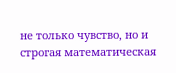не только чувство, но и строгая математическая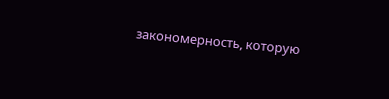закономерность, которую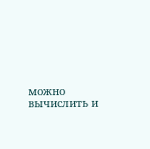можно вычислить и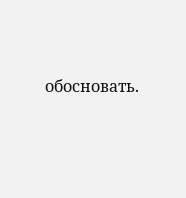обосновать.